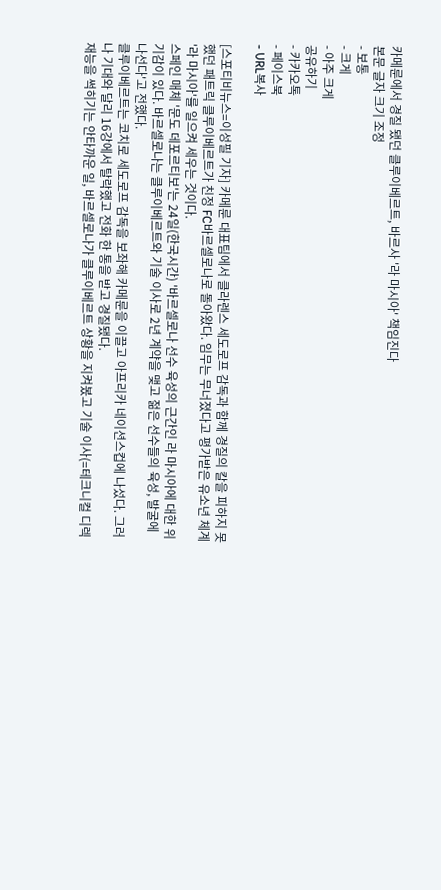카메룬에서 경질 됐던 클루이베르트, 바르사 '라 마시아' 책임진다
본문 글자 크기 조정
- 보통
- 크게
- 아주 크게
공유하기
- 카카오톡
- 페이스북
- URL복사

[스포티비뉴스=이성필 기자] 카메룬 대표팀에서 클라렌스 세도로프 감독과 함께 경질의 칼을 피하지 못했던 패트릭 클루이베르트가 친정 FC바르셀로나로 돌아왔다. 임무는 무너졌다고 평가받은 유소년 체계 '라 마시아'를 일으켜 세우는 것이다.
스페인 매체 '문도 데포르티보'는 24일(한국시간) '바르셀로나 선수 육성의 근간인 라 마시아에 대한 위기감이 있다. 바르셀로나는 클루이베르트와 기술 이사로 2년 계약을 맺고 젊은 선수들의 육성, 발굴에 나선다'고 전했다.
클루이베르트는 코치로 세도로프 감독을 보좌해 카메룬을 이끌고 아프리카 네이션스컵에 나섰다. 그러나 기대와 달리 16강에서 탈락했고 전화 한 통을 받고 경질됐다.
재능을 썩히기는 안타까운 일, 바르셀로나가 클루이베르트 상황을 지켜봈고 기술 이사(=테크니컬 디렉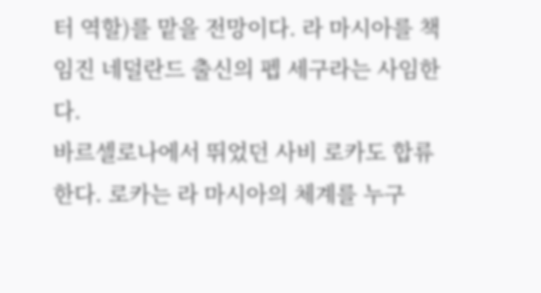터 역할)를 맡을 전망이다. 라 마시아를 책임진 네덜란드 출신의 펩 세구라는 사임한다.
바르셀로나에서 뛰었던 사비 로카도 합류한다. 로카는 라 마시아의 체계를 누구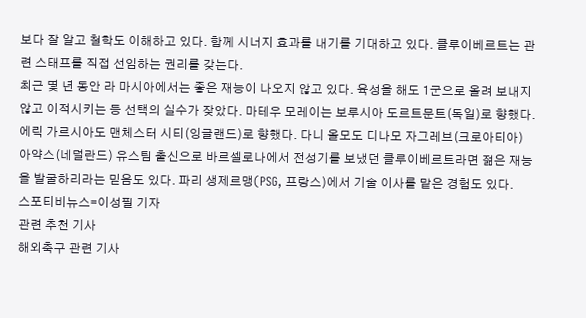보다 잘 알고 철학도 이해하고 있다. 함께 시너지 효과를 내기를 기대하고 있다. 클루이베르트는 관련 스태프를 직접 선임하는 권리를 갖는다.
최근 몇 년 동안 라 마시아에서는 좋은 재능이 나오지 않고 있다. 육성을 해도 1군으로 올려 보내지 않고 이적시키는 등 선택의 실수가 잦았다. 마테우 모레이는 보루시아 도르트문트(독일)로 향했다. 에릭 가르시아도 맨체스터 시티(잉글랜드)로 향했다. 다니 올모도 디나모 자그레브(크로아티아)
아약스(네덜란드) 유스팀 출신으로 바르셀로나에서 전성기를 보냈던 클루이베르트라면 젊은 재능을 발굴하리라는 믿음도 있다. 파리 생제르맹(PSG, 프랑스)에서 기술 이사를 맡은 경험도 있다.
스포티비뉴스=이성필 기자
관련 추천 기사
해외축구 관련 기사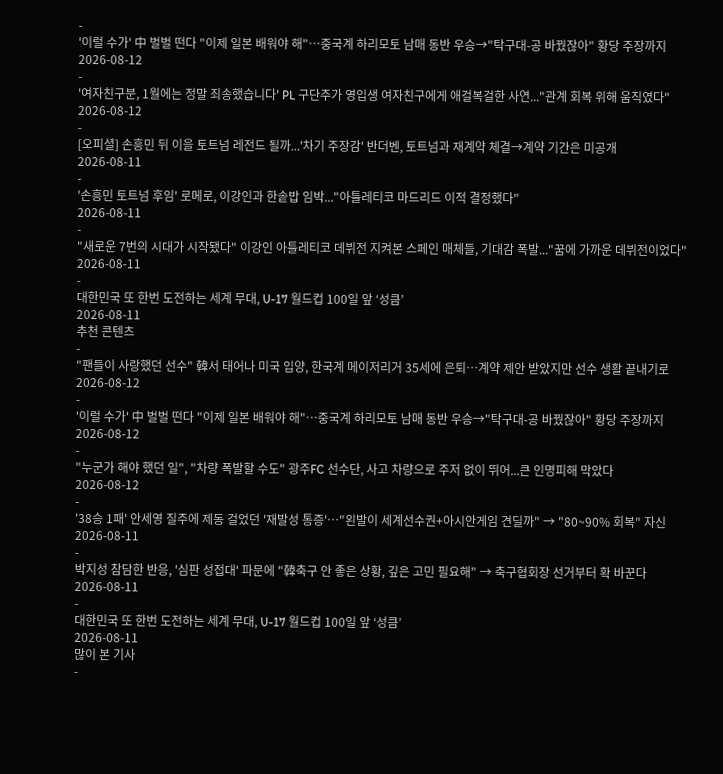-
'이럴 수가' 中 벌벌 떤다 "이제 일본 배워야 해"…중국계 하리모토 남매 동반 우승→"탁구대-공 바꿨잖아" 황당 주장까지
2026-08-12
-
'여자친구분, 1월에는 정말 죄송했습니다' PL 구단주가 영입생 여자친구에게 애걸복걸한 사연..."관계 회복 위해 움직였다"
2026-08-12
-
[오피셜] 손흥민 뒤 이을 토트넘 레전드 될까...'차기 주장감' 반더벤, 토트넘과 재계약 체결→계약 기간은 미공개
2026-08-11
-
'손흥민 토트넘 후임' 로메로, 이강인과 한솥밥 임박..."아틀레티코 마드리드 이적 결정했다"
2026-08-11
-
"새로운 7번의 시대가 시작됐다" 이강인 아틀레티코 데뷔전 지켜본 스페인 매체들, 기대감 폭발..."꿈에 가까운 데뷔전이었다"
2026-08-11
-
대한민국 또 한번 도전하는 세계 무대, U-17 월드컵 100일 앞 ‘성큼’
2026-08-11
추천 콘텐츠
-
"팬들이 사랑했던 선수" 韓서 태어나 미국 입양, 한국계 메이저리거 35세에 은퇴…계약 제안 받았지만 선수 생활 끝내기로
2026-08-12
-
'이럴 수가' 中 벌벌 떤다 "이제 일본 배워야 해"…중국계 하리모토 남매 동반 우승→"탁구대-공 바꿨잖아" 황당 주장까지
2026-08-12
-
"누군가 해야 했던 일", "차량 폭발할 수도" 광주FC 선수단, 사고 차량으로 주저 없이 뛰어...큰 인명피해 막았다
2026-08-12
-
'38승 1패' 안세영 질주에 제동 걸었던 '재발성 통증'…"왼발이 세계선수권+아시안게임 견딜까" → "80~90% 회복" 자신
2026-08-11
-
박지성 참담한 반응, '심판 성접대' 파문에 "韓축구 안 좋은 상황, 깊은 고민 필요해" → 축구협회장 선거부터 확 바꾼다
2026-08-11
-
대한민국 또 한번 도전하는 세계 무대, U-17 월드컵 100일 앞 ‘성큼’
2026-08-11
많이 본 기사
-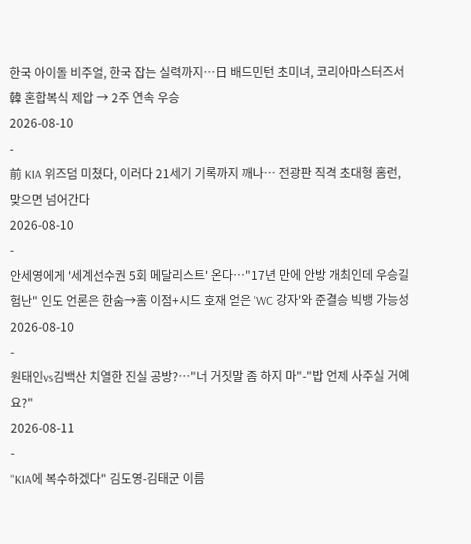한국 아이돌 비주얼, 한국 잡는 실력까지…日 배드민턴 초미녀, 코리아마스터즈서 韓 혼합복식 제압 → 2주 연속 우승
2026-08-10
-
前 KIA 위즈덤 미쳤다, 이러다 21세기 기록까지 깨나… 전광판 직격 초대형 홈런, 맞으면 넘어간다
2026-08-10
-
안세영에게 '세계선수권 5회 메달리스트' 온다…"17년 만에 안방 개최인데 우승길 험난" 인도 언론은 한숨→홈 이점+시드 호재 얻은 'WC 강자'와 준결승 빅뱅 가능성
2026-08-10
-
원태인vs김백산 치열한 진실 공방?…"너 거짓말 좀 하지 마"-"밥 언제 사주실 거예요?"
2026-08-11
-
"KIA에 복수하겠다" 김도영-김태군 이름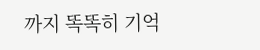까지 똑똑히 기억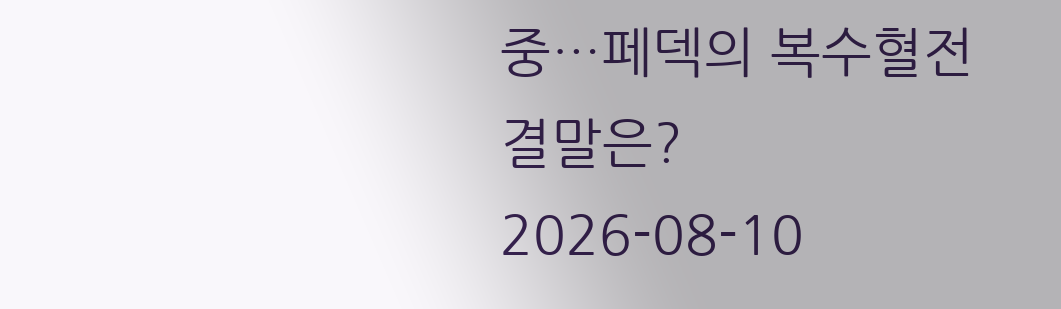중…페덱의 복수혈전 결말은?
2026-08-10